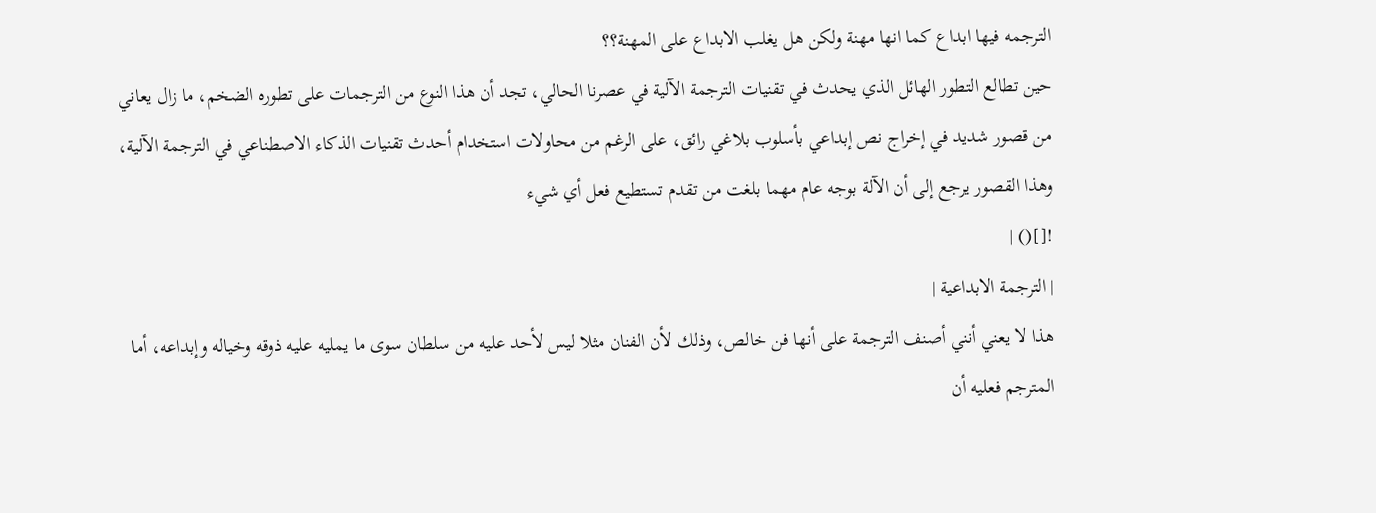الترجمه فيها ابداع كما انها مهنة ولكن هل يغلب الابداع على المهنة؟؟
حين تطالع التطور الهائل الذي يحدث في تقنيات الترجمة الآلية في عصرنا الحالي، تجد أن هذا النوع من الترجمات على تطوره الضخم، ما زال يعاني من قصور شديد في إخراج نص إبداعي بأسلوب بلاغي رائق، على الرغم من محاولات استخدام أحدث تقنيات الذكاء الاصطناعي في الترجمة الآلية، وهذا القصور يرجع إلى أن الآلة بوجه عام مهما بلغت من تقدم تستطيع فعل أي شيء
![]() |
| الترجمة الابداعية |
هذا لا يعني أنني أصنف الترجمة على أنها فن خالص، وذلك لأن الفنان مثلا ليس لأحد عليه من سلطان سوى ما يمليه عليه ذوقه وخياله وإبداعه، أما المترجم فعليه أن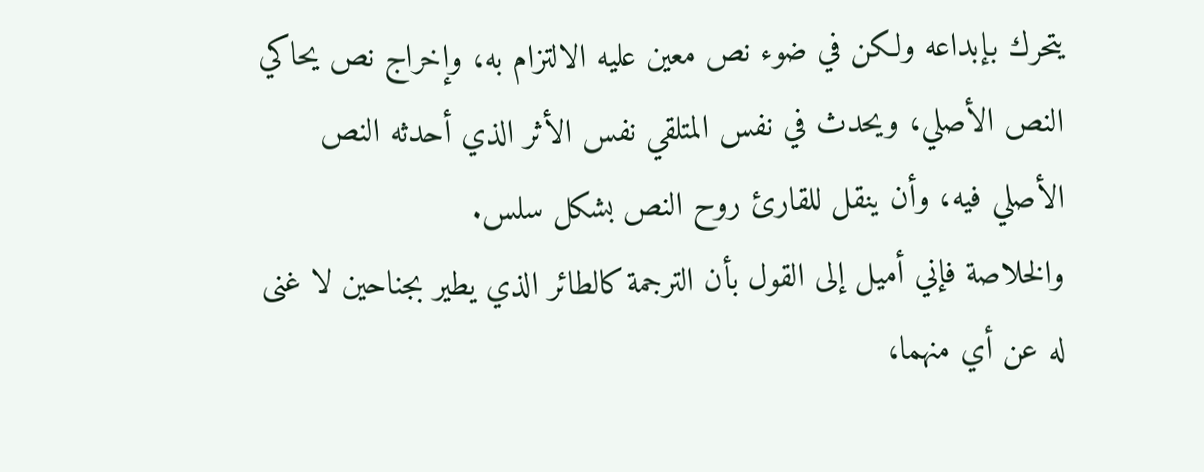يتحرك بإبداعه ولكن في ضوء نص معين عليه الالتزام به، وإخراج نص يحاكي النص الأصلي، ويحدث في نفس المتلقي نفس الأثر الذي أحدثه النص الأصلي فيه، وأن ينقل للقارئ روح النص بشكل سلس.
والخلاصة فإني أميل إلى القول بأن الترجمة كالطائر الذي يطير بجناحين لا غنى له عن أي منهما،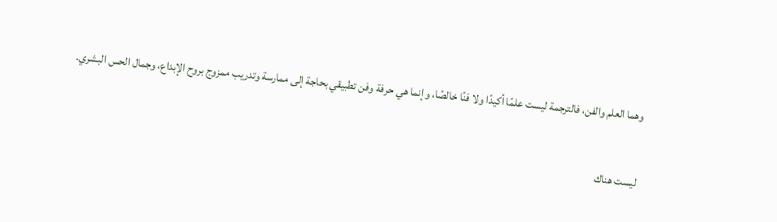وهما العلم والفن، فالترجمة ليست علمًا أكيدًا ولا فنًا خالصًا، وإنما هي حرفة وفن تطبيقي بحاجة إلى ممارسة وتدريب ممزوج بروح الإبداع، وجمال الحس البشري.

ليست هناك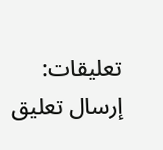تعليقات:
إرسال تعليق